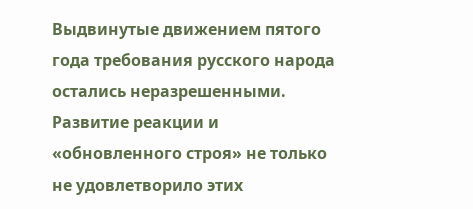Выдвинутые движением пятого года требования русского народа остались неразрешенными.
Развитие реакции и «обновленного строя» не только не удовлетворило этих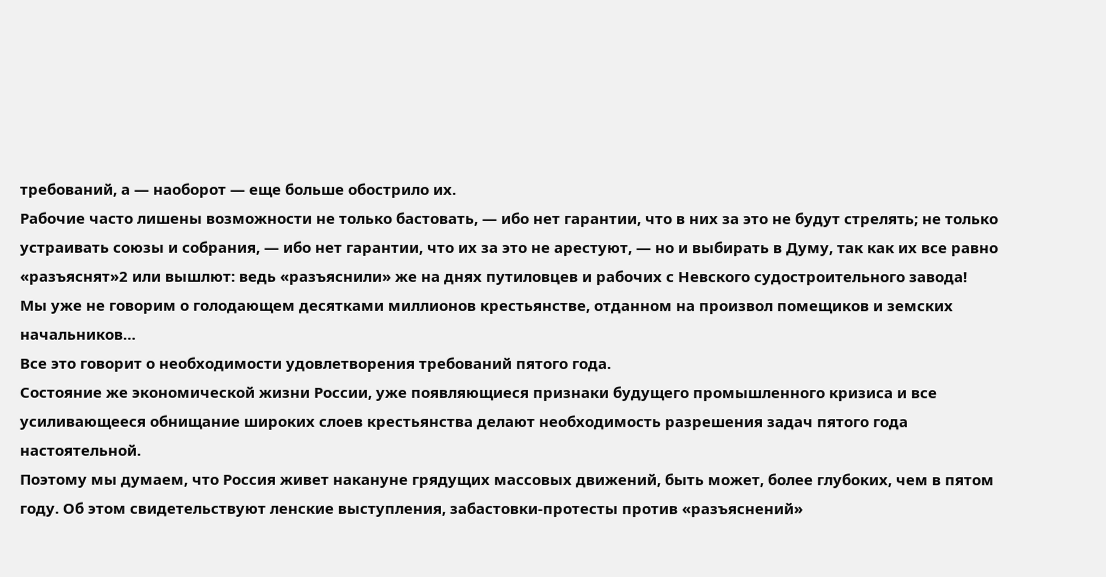требований, а — наоборот — еще больше обострило их.
Рабочие часто лишены возможности не только бастовать, — ибо нет гарантии, что в них за это не будут стрелять; не только устраивать союзы и собрания, — ибо нет гарантии, что их за это не арестуют, — но и выбирать в Думу, так как их все равно «разъяснят»2 или вышлют: ведь «разъяснили» же на днях путиловцев и рабочих с Невского судостроительного завода!
Мы уже не говорим о голодающем десятками миллионов крестьянстве, отданном на произвол помещиков и земских начальников…
Все это говорит о необходимости удовлетворения требований пятого года.
Состояние же экономической жизни России, уже появляющиеся признаки будущего промышленного кризиса и все усиливающееся обнищание широких слоев крестьянства делают необходимость разрешения задач пятого года настоятельной.
Поэтому мы думаем, что Россия живет накануне грядущих массовых движений, быть может, более глубоких, чем в пятом году. Об этом свидетельствуют ленские выступления, забастовки-протесты против «разъяснений»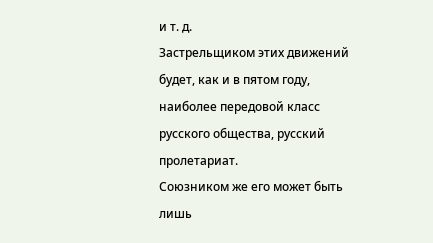и т. д.
Застрельщиком этих движений будет, как и в пятом году, наиболее передовой класс русского общества, русский пролетариат.
Союзником же его может быть лишь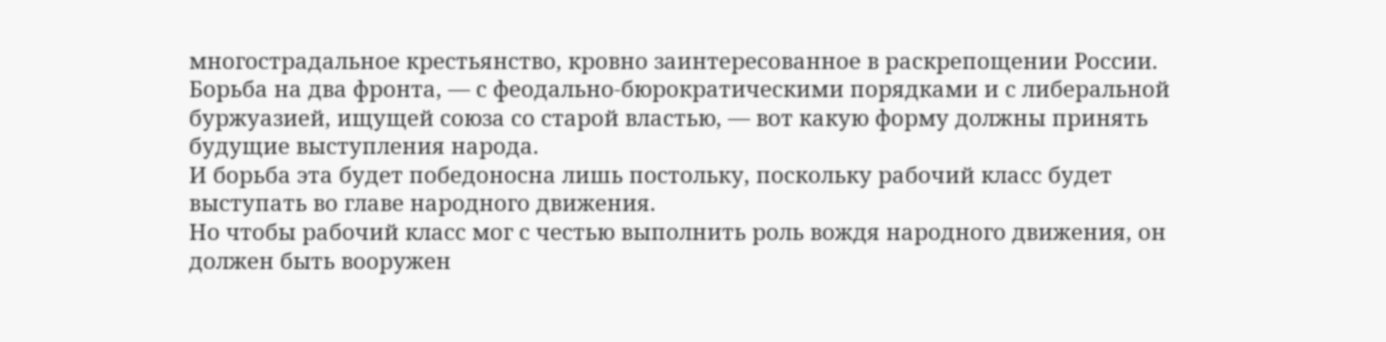многострадальное крестьянство, кровно заинтересованное в раскрепощении России.
Борьба на два фронта, — с феодально-бюрократическими порядками и с либеральной буржуазией, ищущей союза со старой властью, — вот какую форму должны принять будущие выступления народа.
И борьба эта будет победоносна лишь постольку, поскольку рабочий класс будет выступать во главе народного движения.
Но чтобы рабочий класс мог с честью выполнить роль вождя народного движения, он должен быть вооружен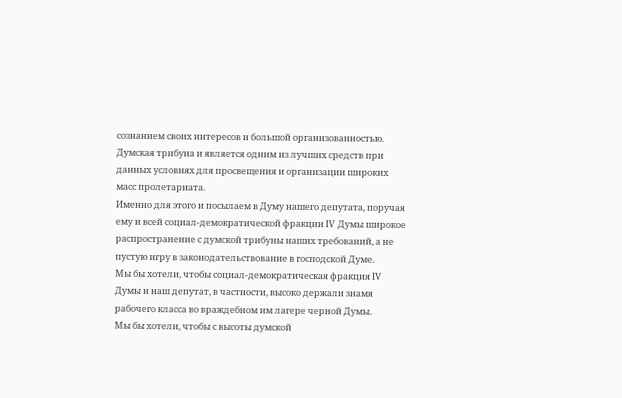сознанием своих интересов и большой организованностью.
Думская трибуна и является одним из лучших средств при данных условиях для просвещения и организации широких масс пролетариата.
Именно для этого и посылаем в Думу нашего депутата, поручая ему и всей социал-демократической фракции IV Думы широкое распространение с думской трибуны наших требований, а не пустую игру в законодательствование в господской Думе.
Мы бы хотели, чтобы социал-демократическая фракция IV Думы и наш депутат, в частности, высоко держали знамя рабочего класса во враждебном им лагере черной Думы.
Мы бы хотели, чтобы с высоты думской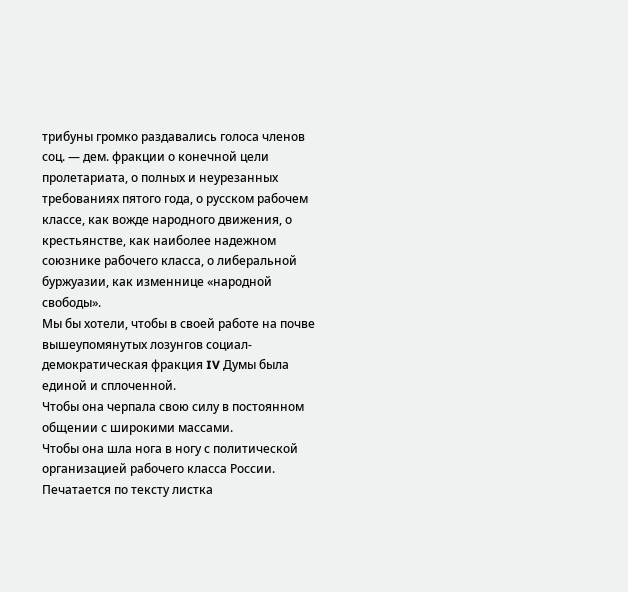трибуны громко раздавались голоса членов соц. — дем. фракции о конечной цели пролетариата, о полных и неурезанных требованиях пятого года, о русском рабочем классе, как вожде народного движения, о крестьянстве, как наиболее надежном союзнике рабочего класса, о либеральной буржуазии, как изменнице «народной свободы».
Мы бы хотели, чтобы в своей работе на почве вышеупомянутых лозунгов социал-демократическая фракция IV Думы была единой и сплоченной.
Чтобы она черпала свою силу в постоянном общении с широкими массами.
Чтобы она шла нога в ногу с политической организацией рабочего класса России.
Печатается по тексту листка